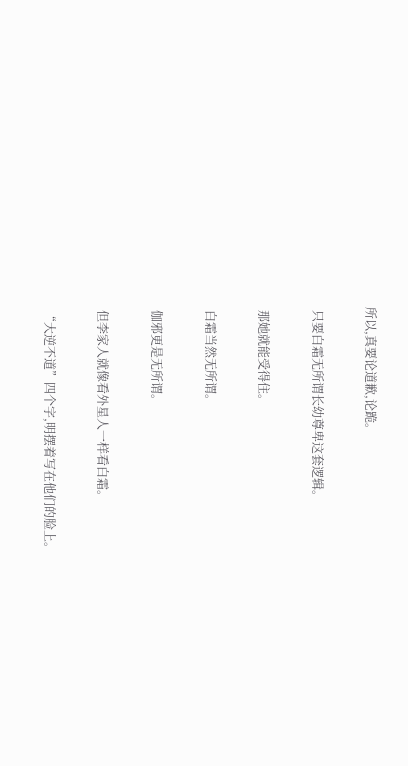所以,真要论道歉,论跪。

 只要白霜无所谓长幼尊卑这套逻辑。

 那她就能受得住。

 白霜当然无所谓。

 伽邪更是无所谓。

 但李家人就像看外星人一样看白霜。

 “大逆不道”四个字,明摆着写在他们的脸上。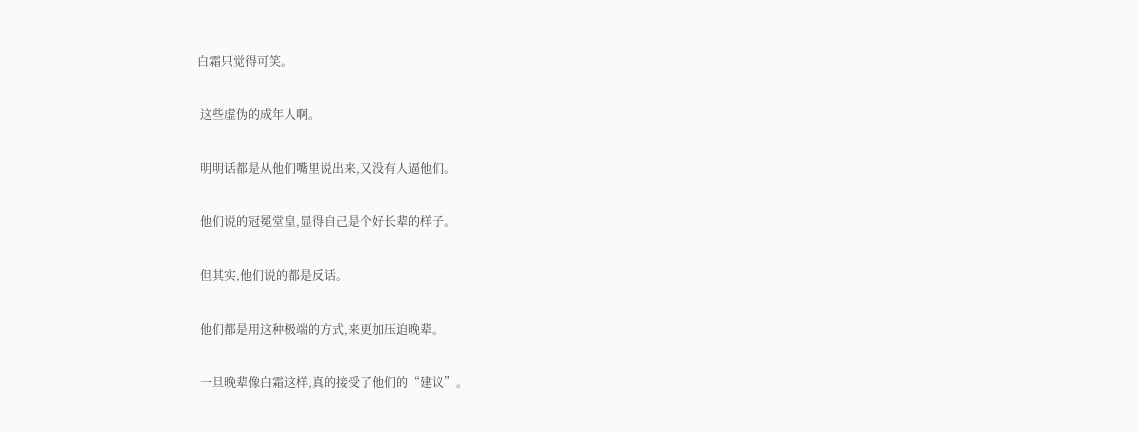白霜只觉得可笑。

 这些虚伪的成年人啊。

 明明话都是从他们嘴里说出来,又没有人逼他们。

 他们说的冠冕堂皇,显得自己是个好长辈的样子。

 但其实,他们说的都是反话。

 他们都是用这种极端的方式,来更加压迫晚辈。

 一旦晚辈像白霜这样,真的接受了他们的“建议”。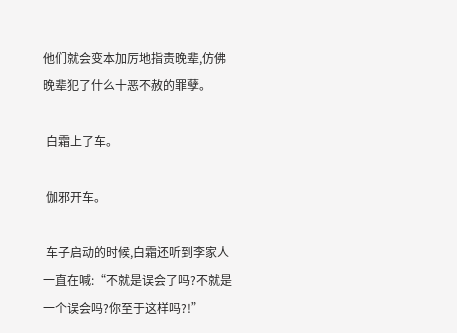他们就会变本加厉地指责晚辈,仿佛晚辈犯了什么十恶不赦的罪孽。

 白霜上了车。

 伽邪开车。

 车子启动的时候,白霜还听到李家人一直在喊:“不就是误会了吗?不就是一个误会吗?你至于这样吗?!”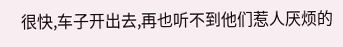很快,车子开出去,再也听不到他们惹人厌烦的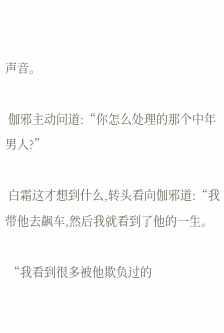声音。

 伽邪主动问道:“你怎么处理的那个中年男人?”

 白霜这才想到什么,转头看向伽邪道:“我带他去飙车,然后我就看到了他的一生。

 “我看到很多被他欺负过的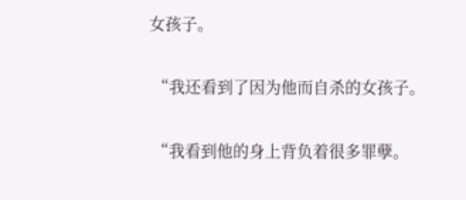女孩子。

 “我还看到了因为他而自杀的女孩子。

 “我看到他的身上背负着很多罪孽。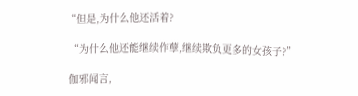“但是,为什么他还活着?

 “为什么他还能继续作孽,继续欺负更多的女孩子?”

 伽邪闻言,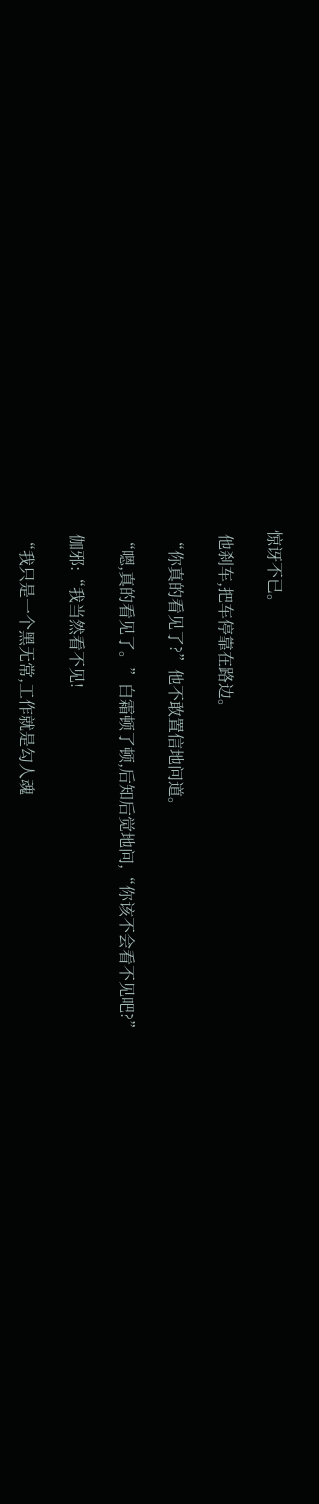惊讶不已。

 他刹车,把车停靠在路边。

 “你真的看见了?”他不敢置信地问道。

 “嗯,真的看见了。”白霜顿了顿,后知后觉地问,“你该不会看不见吧?”

 伽邪:“我当然看不见!

 “我只是一个黑无常,工作就是勾人魂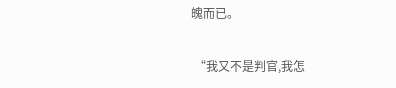魄而已。

 “我又不是判官,我怎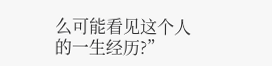么可能看见这个人的一生经历?”